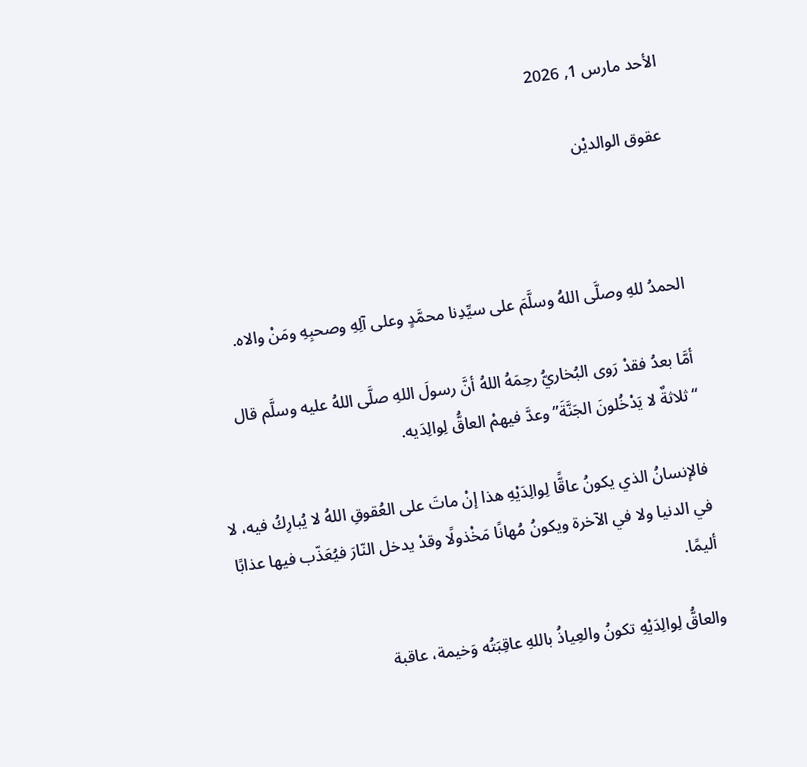الأحد مارس 1, 2026

 عقوق الوالديْن



الحمدُ للهِ وصلَّى اللهُ وسلَّمَ على سيِّدِنا محمَّدٍ وعلى آلِهِ وصحبِهِ ومَنْ والاه.

أمَّا بعدُ فقدْ رَوى البُخاريُّ رحِمَهُ اللهُ أنَّ رسولَ اللهِ صلَّى اللهُ عليه وسلَّم قال “ثلاثةٌ لا يَدْخُلونَ الجَنَّةَ” وعدَّ فيهمْ العاقُّ لِوالِدَيه.

فالإنسانُ الذي يكونُ عاقًّا لِوالِدَيْهِ هذا إنْ ماتَ على العُقوقِ اللهُ لا يُبارِكُ فيه، لا في الدنيا ولا في الآخرة ويكونُ مُهانًا مَخْذولًا وقدْ يدخل النّارَ فيُعَذّب فيها عذابًا أليمًا.

والعاقُّ لِوالِدَيْهِ تكونُ والعِياذُ باللهِ عاقِبَتُه وَخيمة، عاقبة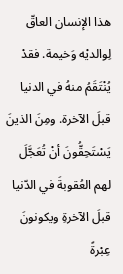هذا الإنسان العاقّ لِوالديْه وَخيمة. فقدْ يُنْتَقَمُ منهُ في الدنيا قبلَ الآخرة. ومِنَ الذينَ يَسْتَحِقُّونَ أنْ تُعَجَّلَ لهم العُقوبةَ في الدّنيا قبلَ الآخرةِ ويكونونَ عِبْرةً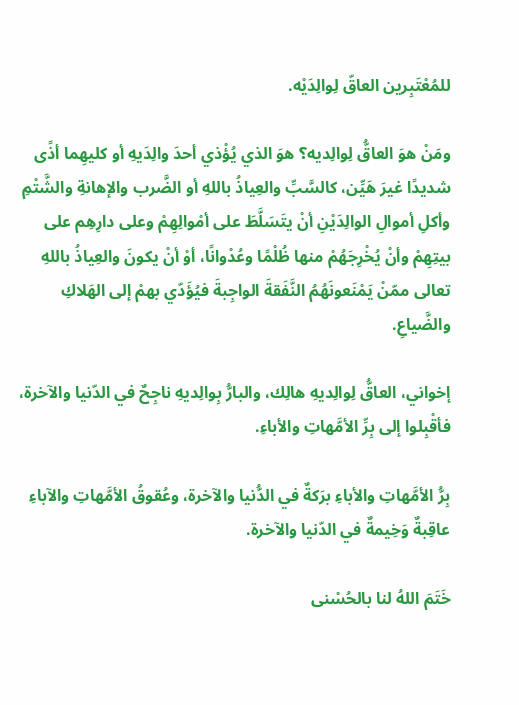للمُعْتَبِرين العاقّ لِوالِدَيْه.

ومَنْ هوَ العاقُّ لِوالِديه؟ هوَ الذي يُؤْذي أحدَ والِدَيهِ أو كليهِما أذًى شديدًا غيرَ هَيِّن، كالسَّبِّ والعِياذُ باللهِ أو الضَّرب والإهانةِ والشَّتْمِ وأكلِ أموالِ الوالِدَيْنِ أنْ يتَسَلَّطَ على أمْوالِهِمْ وعلى دارِهِم على بيتِهِمْ وأنْ يُخْرِجَهُمْ منها ظُلْمًا وعُدْوانًا، أوْ أنْ يكونَ والعِياذُ باللهِ تعالى ممّنْ يَمْنَعونَهُمُ النَّفَقةَ الواجِبةَ فيُؤَدّي بهمْ إلى الهَلاكِ والضَّياعِ.

إخواني، العاقُّ لِوالِديهِ هالِك، والبارُّ بِوالِديهِ ناجِحٌ في الدّنيا والآخرة، فأقْبِلوا إلى بِرِّ الأمَّهاتِ والأباءِ.

بِرُّ الأمَّهاتِ والأباءِ برَكةٌ في الدُّنيا والآخرة، وعُقوقُ الأمَّهاتِ والآباءِ عاقِبةٌ وَخِيمةٌ في الدّنيا والآخرة.

خَتَمَ اللهُ لنا بالحُسْنى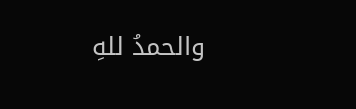والحمدُ للهِ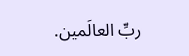ربِّ العالَمين.